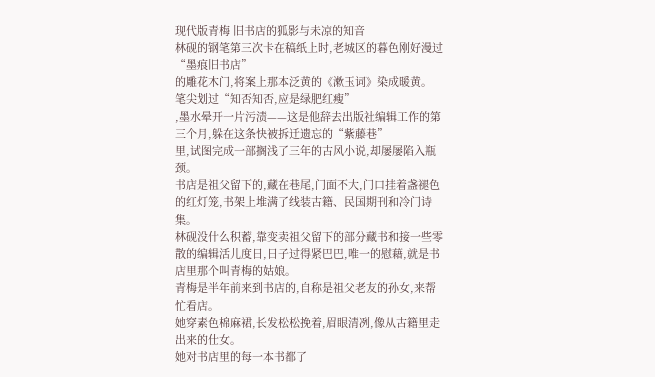现代版青梅 旧书店的狐影与未凉的知音
林砚的钢笔第三次卡在稿纸上时,老城区的暮色刚好漫过“墨痕旧书店”
的雕花木门,将案上那本泛黄的《漱玉词》染成暖黄。
笔尖划过“知否知否,应是绿肥红瘦”
,墨水晕开一片污渍——这是他辞去出版社编辑工作的第三个月,躲在这条快被拆迁遗忘的“紫藤巷”
里,试图完成一部搁浅了三年的古风小说,却屡屡陷入瓶颈。
书店是祖父留下的,藏在巷尾,门面不大,门口挂着盏褪色的红灯笼,书架上堆满了线装古籍、民国期刊和冷门诗集。
林砚没什么积蓄,靠变卖祖父留下的部分藏书和接一些零散的编辑活儿度日,日子过得紧巴巴,唯一的慰藉,就是书店里那个叫青梅的姑娘。
青梅是半年前来到书店的,自称是祖父老友的孙女,来帮忙看店。
她穿素色棉麻裙,长发松松挽着,眉眼清冽,像从古籍里走出来的仕女。
她对书店里的每一本书都了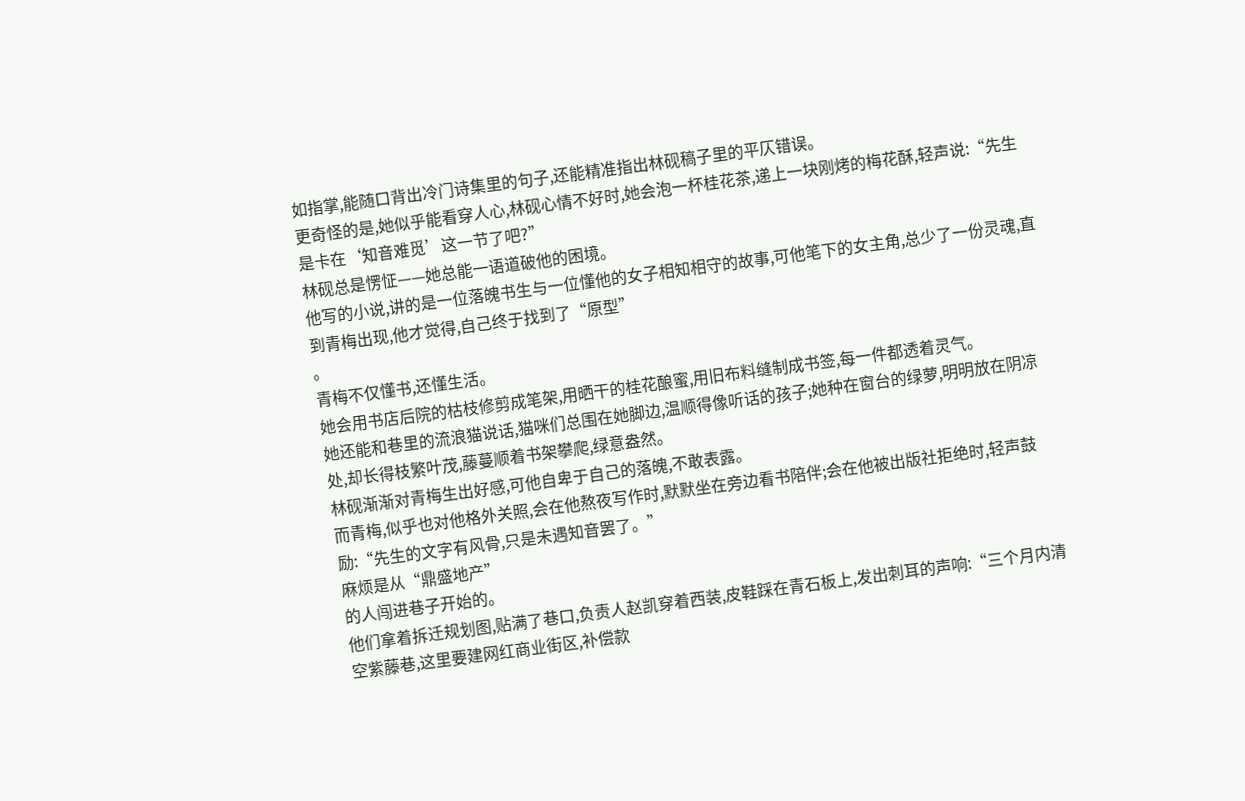如指掌,能随口背出冷门诗集里的句子,还能精准指出林砚稿子里的平仄错误。
更奇怪的是,她似乎能看穿人心,林砚心情不好时,她会泡一杯桂花茶,递上一块刚烤的梅花酥,轻声说:“先生是卡在‘知音难觅’这一节了吧?”
林砚总是愣怔——她总能一语道破他的困境。
他写的小说,讲的是一位落魄书生与一位懂他的女子相知相守的故事,可他笔下的女主角,总少了一份灵魂,直到青梅出现,他才觉得,自己终于找到了“原型”
。
青梅不仅懂书,还懂生活。
她会用书店后院的枯枝修剪成笔架,用晒干的桂花酿蜜,用旧布料缝制成书签,每一件都透着灵气。
她还能和巷里的流浪猫说话,猫咪们总围在她脚边,温顺得像听话的孩子;她种在窗台的绿萝,明明放在阴凉处,却长得枝繁叶茂,藤蔓顺着书架攀爬,绿意盎然。
林砚渐渐对青梅生出好感,可他自卑于自己的落魄,不敢表露。
而青梅,似乎也对他格外关照,会在他熬夜写作时,默默坐在旁边看书陪伴;会在他被出版社拒绝时,轻声鼓励:“先生的文字有风骨,只是未遇知音罢了。”
麻烦是从“鼎盛地产”
的人闯进巷子开始的。
他们拿着拆迁规划图,贴满了巷口,负责人赵凯穿着西装,皮鞋踩在青石板上,发出刺耳的声响:“三个月内清空紫藤巷,这里要建网红商业街区,补偿款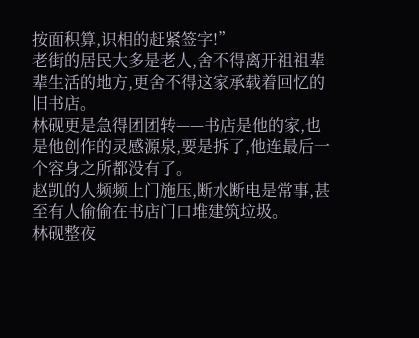按面积算,识相的赶紧签字!”
老街的居民大多是老人,舍不得离开祖祖辈辈生活的地方,更舍不得这家承载着回忆的旧书店。
林砚更是急得团团转——书店是他的家,也是他创作的灵感源泉,要是拆了,他连最后一个容身之所都没有了。
赵凯的人频频上门施压,断水断电是常事,甚至有人偷偷在书店门口堆建筑垃圾。
林砚整夜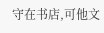守在书店,可他文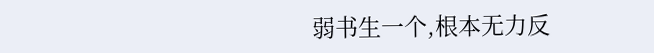弱书生一个,根本无力反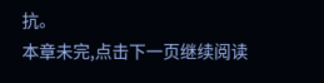抗。
本章未完,点击下一页继续阅读